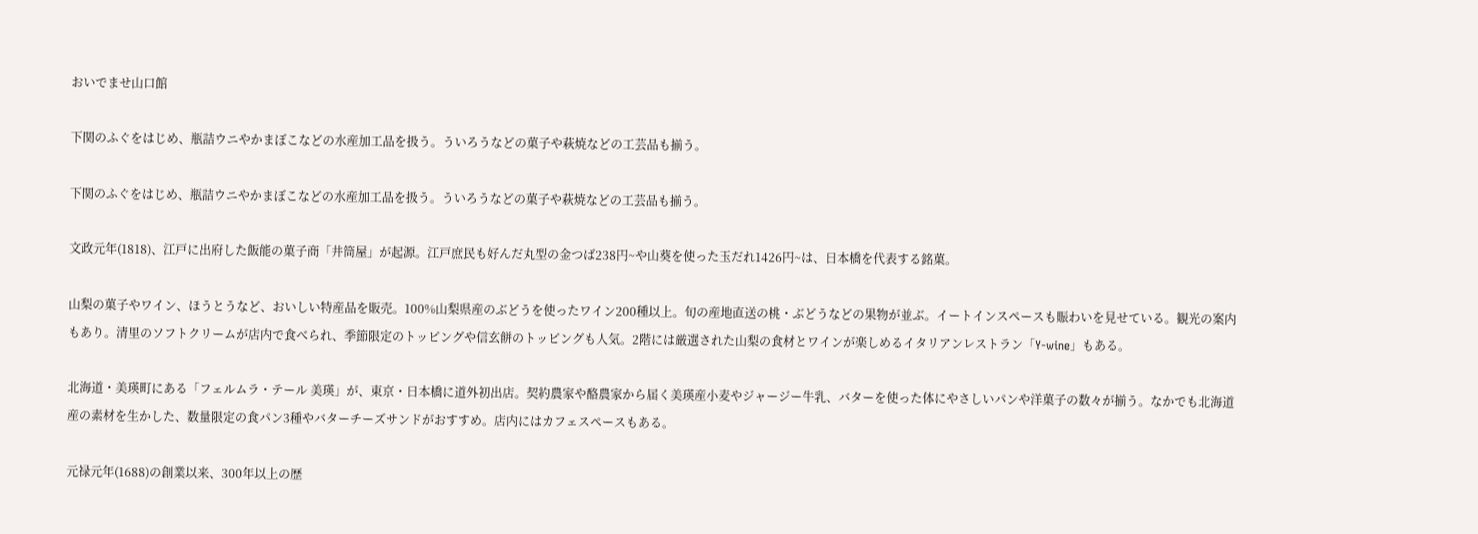おいでませ山口館

下関のふぐをはじめ、瓶詰ウニやかまぼこなどの水産加工品を扱う。ういろうなどの菓子や萩焼などの工芸品も揃う。

下関のふぐをはじめ、瓶詰ウニやかまぼこなどの水産加工品を扱う。ういろうなどの菓子や萩焼などの工芸品も揃う。

文政元年(1818)、江戸に出府した飯能の菓子商「井筒屋」が起源。江戸庶民も好んだ丸型の金つば238円~や山葵を使った玉だれ1426円~は、日本橋を代表する銘菓。

山梨の菓子やワイン、ほうとうなど、おいしい特産品を販売。100%山梨県産のぶどうを使ったワイン200種以上。旬の産地直送の桃・ぶどうなどの果物が並ぶ。イートインスペースも賑わいを見せている。観光の案内もあり。清里のソフトクリームが店内で食べられ、季節限定のトッピングや信玄餅のトッピングも人気。2階には厳選された山梨の食材とワインが楽しめるイタリアンレストラン「Y-wine」もある。

北海道・美瑛町にある「フェルムラ・テール 美瑛」が、東京・日本橋に道外初出店。契約農家や酪農家から届く美瑛産小麦やジャージー牛乳、バターを使った体にやさしいパンや洋菓子の数々が揃う。なかでも北海道産の素材を生かした、数量限定の食パン3種やバターチーズサンドがおすすめ。店内にはカフェスペースもある。

元禄元年(1688)の創業以来、300年以上の歴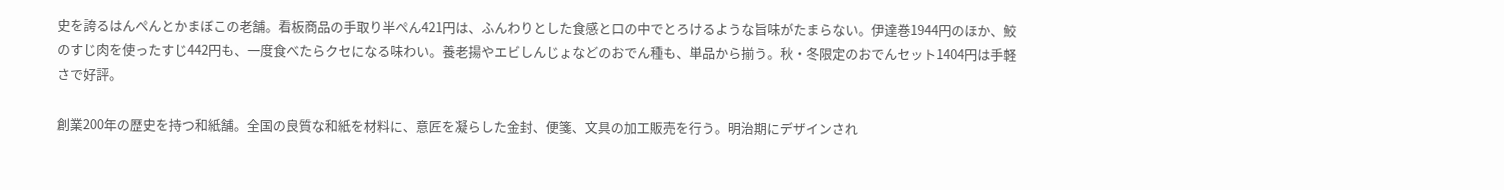史を誇るはんぺんとかまぼこの老舗。看板商品の手取り半ぺん421円は、ふんわりとした食感と口の中でとろけるような旨味がたまらない。伊達巻1944円のほか、鮫のすじ肉を使ったすじ442円も、一度食べたらクセになる味わい。養老揚やエビしんじょなどのおでん種も、単品から揃う。秋・冬限定のおでんセット1404円は手軽さで好評。

創業200年の歴史を持つ和紙舗。全国の良質な和紙を材料に、意匠を凝らした金封、便箋、文具の加工販売を行う。明治期にデザインされ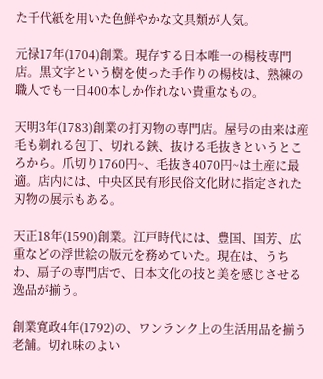た千代紙を用いた色鮮やかな文具類が人気。

元禄17年(1704)創業。現存する日本唯一の楊枝専門店。黒文字という樹を使った手作りの楊枝は、熟練の職人でも一日400本しか作れない貴重なもの。

天明3年(1783)創業の打刃物の専門店。屋号の由来は産毛も剃れる包丁、切れる鋏、抜ける毛抜きというところから。爪切り1760円~、毛抜き4070円~は土産に最適。店内には、中央区民有形民俗文化財に指定された刃物の展示もある。

天正18年(1590)創業。江戸時代には、豊国、国芳、広重などの浮世絵の版元を務めていた。現在は、うちわ、扇子の専門店で、日本文化の技と美を感じさせる逸品が揃う。

創業寛政4年(1792)の、ワンランク上の生活用品を揃う老舗。切れ味のよい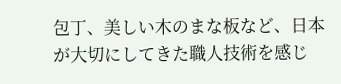包丁、美しい木のまな板など、日本が大切にしてきた職人技術を感じ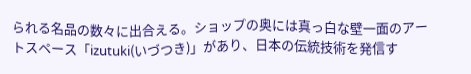られる名品の数々に出合える。ショップの奥には真っ白な壁一面のアートスペース「izutuki(いづつき)」があり、日本の伝統技術を発信す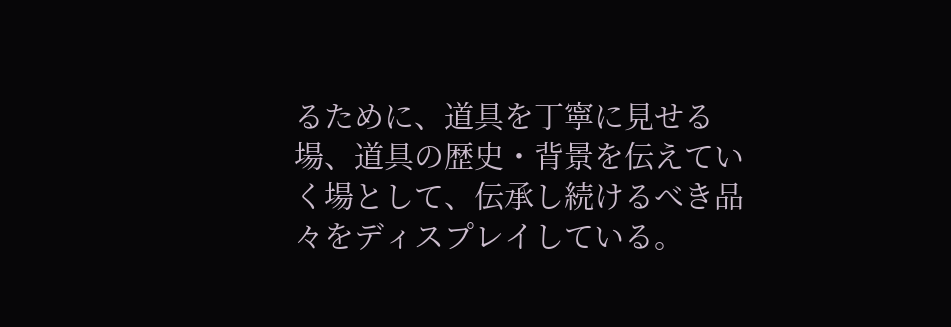るために、道具を丁寧に見せる場、道具の歴史・背景を伝えていく場として、伝承し続けるべき品々をディスプレイしている。